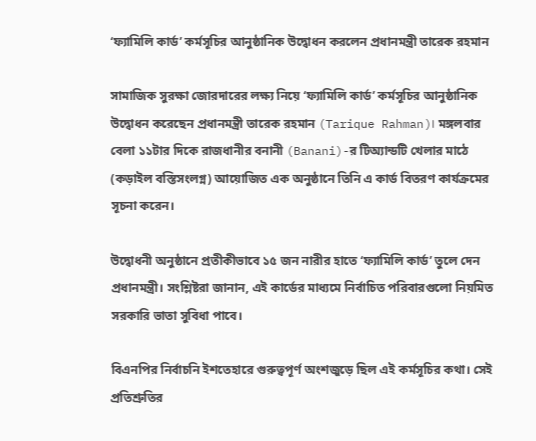‘ফ্যামিলি কার্ড’ কর্মসূচির আনুষ্ঠানিক উদ্বোধন করলেন প্রধানমন্ত্রী তারেক রহমান

সামাজিক সুরক্ষা জোরদারের লক্ষ্য নিয়ে ‘ফ্যামিলি কার্ড’ কর্মসূচির আনুষ্ঠানিক উদ্বোধন করেছেন প্রধানমন্ত্রী তারেক রহমান (Tarique Rahman)। মঙ্গলবার বেলা ১১টার দিকে রাজধানীর বনানী (Banani)-র টিঅ্যান্ডটি খেলার মাঠে (কড়াইল বস্তিসংলগ্ন) আয়োজিত এক অনুষ্ঠানে তিনি এ কার্ড বিতরণ কার্যক্রমের সূচনা করেন।

উদ্বোধনী অনুষ্ঠানে প্রতীকীভাবে ১৫ জন নারীর হাতে ‘ফ্যামিলি কার্ড’ তুলে দেন প্রধানমন্ত্রী। সংশ্লিষ্টরা জানান, এই কার্ডের মাধ্যমে নির্বাচিত পরিবারগুলো নিয়মিত সরকারি ভাতা সুবিধা পাবে।

বিএনপির নির্বাচনি ইশতেহারে গুরুত্বপূর্ণ অংশজুড়ে ছিল এই কর্মসূচির কথা। সেই প্রতিশ্রুতির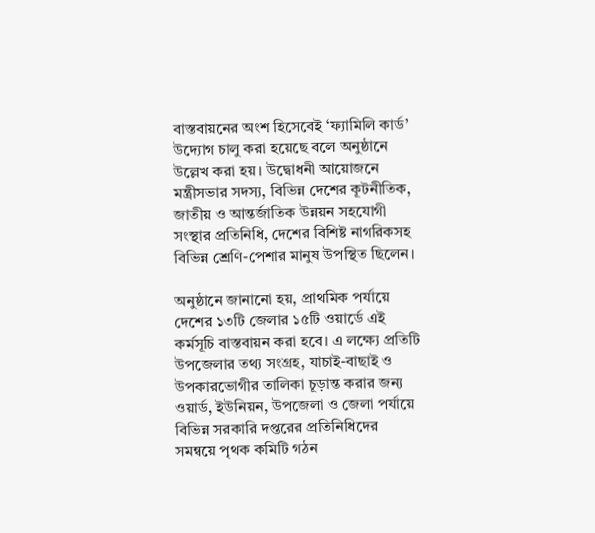বাস্তবায়নের অংশ হিসেবেই ‘ফ্যামিলি কার্ড’ উদ্যোগ চালু করা হয়েছে বলে অনুষ্ঠানে উল্লেখ করা হয়। উদ্বোধনী আয়োজনে মন্ত্রীসভার সদস্য, বিভিন্ন দেশের কূটনীতিক, জাতীয় ও আন্তর্জাতিক উন্নয়ন সহযোগী সংস্থার প্রতিনিধি, দেশের বিশিষ্ট নাগরিকসহ বিভিন্ন শ্রেণি-পেশার মানুষ উপস্থিত ছিলেন।

অনুষ্ঠানে জানানো হয়, প্রাথমিক পর্যায়ে দেশের ১৩টি জেলার ১৫টি ওয়ার্ডে এই কর্মসূচি বাস্তবায়ন করা হবে। এ লক্ষ্যে প্রতিটি উপজেলার তথ্য সংগ্রহ, যাচাই-বাছাই ও উপকারভোগীর তালিকা চূড়ান্ত করার জন্য ওয়ার্ড, ইউনিয়ন, উপজেলা ও জেলা পর্যায়ে বিভিন্ন সরকারি দপ্তরের প্রতিনিধিদের সমন্বয়ে পৃথক কমিটি গঠন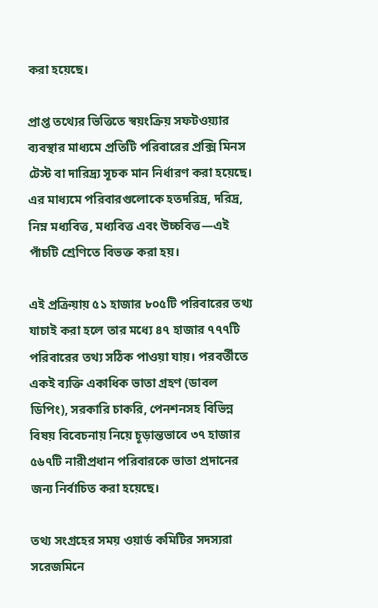করা হয়েছে।

প্রাপ্ত তথ্যের ভিত্তিতে স্বয়ংক্রিয় সফটওয়্যার ব্যবস্থার মাধ্যমে প্রতিটি পরিবারের প্রক্সি মিনস টেস্ট বা দারিদ্র্য সূচক মান নির্ধারণ করা হয়েছে। এর মাধ্যমে পরিবারগুলোকে হতদরিদ্র, দরিদ্র, নিম্ন মধ্যবিত্ত, মধ্যবিত্ত এবং উচ্চবিত্ত—এই পাঁচটি শ্রেণিতে বিভক্ত করা হয়।

এই প্রক্রিয়ায় ৫১ হাজার ৮০৫টি পরিবারের তথ্য যাচাই করা হলে তার মধ্যে ৪৭ হাজার ৭৭৭টি পরিবারের তথ্য সঠিক পাওয়া যায়। পরবর্তীতে একই ব্যক্তি একাধিক ভাতা গ্রহণ (ডাবল ডিপিং), সরকারি চাকরি, পেনশনসহ বিভিন্ন বিষয় বিবেচনায় নিয়ে চূড়ান্তভাবে ৩৭ হাজার ৫৬৭টি নারীপ্রধান পরিবারকে ভাতা প্রদানের জন্য নির্বাচিত করা হয়েছে।

তথ্য সংগ্রহের সময় ওয়ার্ড কমিটির সদস্যরা সরেজমিনে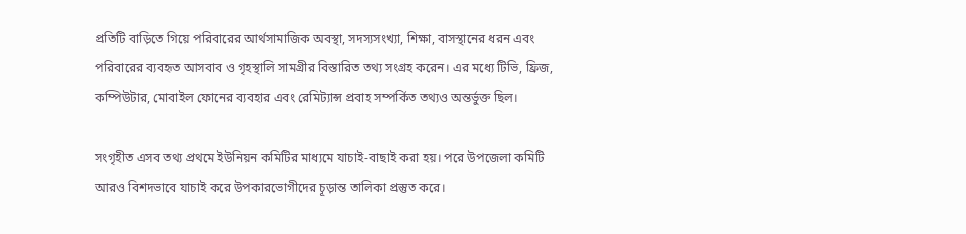প্রতিটি বাড়িতে গিয়ে পরিবারের আর্থসামাজিক অবস্থা, সদস্যসংখ্যা, শিক্ষা, বাসস্থানের ধরন এবং পরিবারের ব্যবহৃত আসবাব ও গৃহস্থালি সামগ্রীর বিস্তারিত তথ্য সংগ্রহ করেন। এর মধ্যে টিভি, ফ্রিজ, কম্পিউটার, মোবাইল ফোনের ব্যবহার এবং রেমিট্যান্স প্রবাহ সম্পর্কিত তথ্যও অন্তর্ভুক্ত ছিল।

সংগৃহীত এসব তথ্য প্রথমে ইউনিয়ন কমিটির মাধ্যমে যাচাই-বাছাই করা হয়। পরে উপজেলা কমিটি আরও বিশদভাবে যাচাই করে উপকারভোগীদের চূড়ান্ত তালিকা প্রস্তুত করে।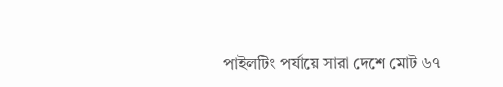পাইলটিং পর্যায়ে সারা দেশে মোট ৬৭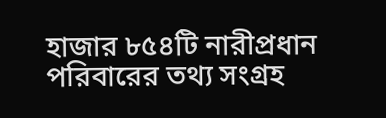হাজার ৮৫৪টি নারীপ্রধান পরিবারের তথ্য সংগ্রহ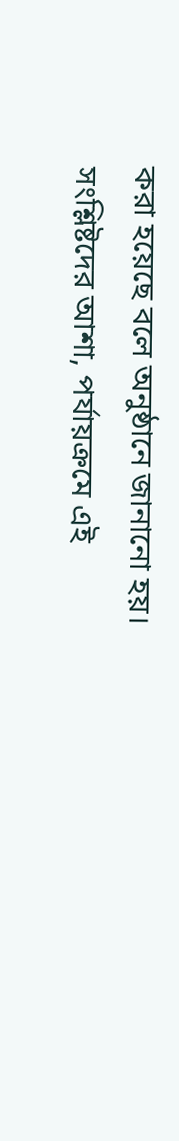করা হয়েছে বলে অনুষ্ঠানে জানানো হয়। সংশ্লিষ্টদের আশা, পর্যায়ক্রমে এই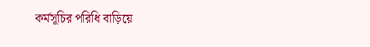কর্মসূচির পরিধি বাড়িয়ে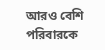আরও বেশি পরিবারকে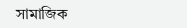সামাজিক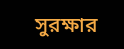সুরক্ষার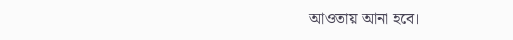আওতায় আনা হবে।